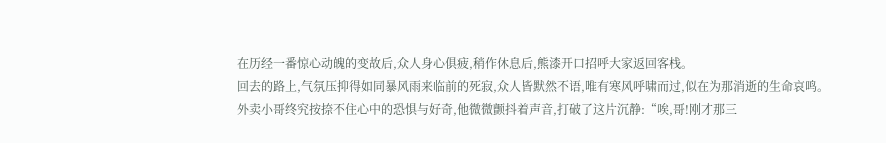在历经一番惊心动魄的变故后,众人身心俱疲,稍作休息后,熊漆开口招呼大家返回客栈。
回去的路上,气氛压抑得如同暴风雨来临前的死寂,众人皆默然不语,唯有寒风呼啸而过,似在为那消逝的生命哀鸣。
外卖小哥终究按捺不住心中的恐惧与好奇,他微微颤抖着声音,打破了这片沉静:“唉,哥!刚才那三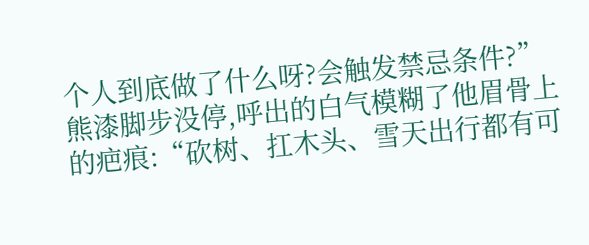个人到底做了什么呀?会触发禁忌条件?”
熊漆脚步没停,呼出的白气模糊了他眉骨上的疤痕:“砍树、扛木头、雪天出行都有可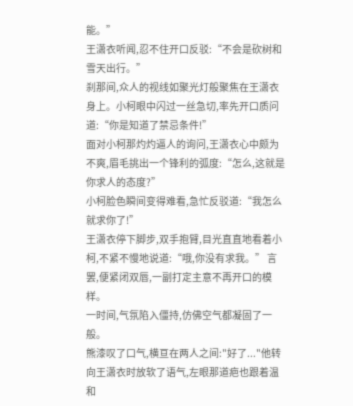能。”
王潇衣听闻,忍不住开口反驳:“不会是砍树和雪天出行。”
刹那间,众人的视线如聚光灯般聚焦在王潇衣身上。小柯眼中闪过一丝急切,率先开口质问道:“你是知道了禁忌条件!”
面对小柯那灼灼逼人的询问,王潇衣心中颇为不爽,眉毛挑出一个锋利的弧度:“怎么,这就是你求人的态度?”
小柯脸色瞬间变得难看,急忙反驳道:“我怎么就求你了!”
王潇衣停下脚步,双手抱臂,目光直直地看着小柯,不紧不慢地说道:“哦,你没有求我。” 言罢,便紧闭双唇,一副打定主意不再开口的模样。
一时间,气氛陷入僵持,仿佛空气都凝固了一般。
熊漆叹了口气,横亘在两人之间:"好了..."他转向王潇衣时放软了语气,左眼那道疤也跟着温和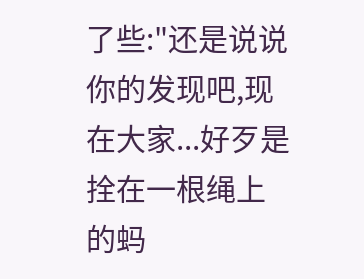了些:"还是说说你的发现吧,现在大家...好歹是拴在一根绳上的蚂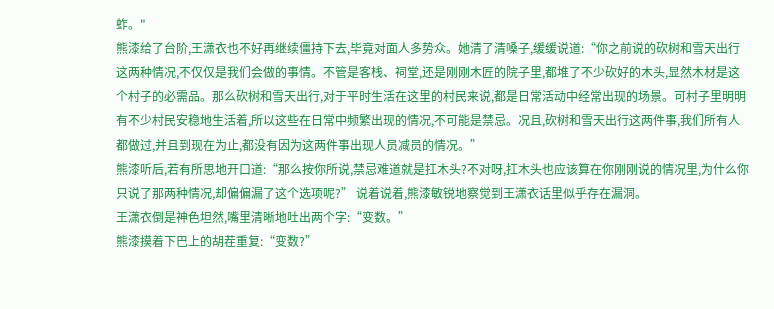蚱。"
熊漆给了台阶,王潇衣也不好再继续僵持下去,毕竟对面人多势众。她清了清嗓子,缓缓说道:“你之前说的砍树和雪天出行这两种情况,不仅仅是我们会做的事情。不管是客栈、祠堂,还是刚刚木匠的院子里,都堆了不少砍好的木头,显然木材是这个村子的必需品。那么砍树和雪天出行,对于平时生活在这里的村民来说,都是日常活动中经常出现的场景。可村子里明明有不少村民安稳地生活着,所以这些在日常中频繁出现的情况,不可能是禁忌。况且,砍树和雪天出行这两件事,我们所有人都做过,并且到现在为止,都没有因为这两件事出现人员减员的情况。”
熊漆听后,若有所思地开口道:“那么按你所说,禁忌难道就是扛木头?不对呀,扛木头也应该算在你刚刚说的情况里,为什么你只说了那两种情况,却偏偏漏了这个选项呢?” 说着说着,熊漆敏锐地察觉到王潇衣话里似乎存在漏洞。
王潇衣倒是神色坦然,嘴里清晰地吐出两个字:“变数。”
熊漆摸着下巴上的胡茬重复:“变数?”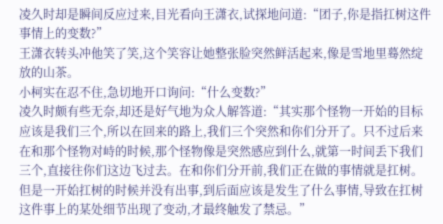凌久时却是瞬间反应过来,目光看向王潇衣,试探地问道:“团子,你是指扛树这件事情上的变数?”
王潇衣转头冲他笑了笑,这个笑容让她整张脸突然鲜活起来,像是雪地里蓦然绽放的山茶。
小柯实在忍不住,急切地开口询问:“什么变数?”
凌久时颇有些无奈,却还是好气地为众人解答道:“其实那个怪物一开始的目标应该是我们三个,所以在回来的路上,我们三个突然和你们分开了。只不过后来在和那个怪物对峙的时候,那个怪物像是突然感应到什么,就第一时间丢下我们三个,直接往你们这边飞过去。在和你们分开前,我们正在做的事情就是扛树。但是一开始扛树的时候并没有出事,到后面应该是发生了什么事情,导致在扛树这件事上的某处细节出现了变动,才最终触发了禁忌。”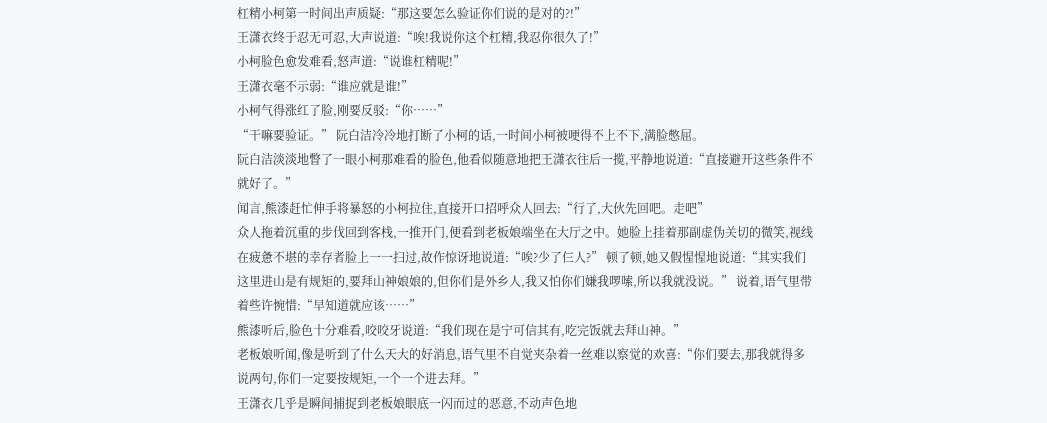杠精小柯第一时间出声质疑:“那这要怎么验证你们说的是对的?!”
王潇衣终于忍无可忍,大声说道:“唉!我说你这个杠精,我忍你很久了!”
小柯脸色愈发难看,怒声道:“说谁杠精呢!”
王潇衣毫不示弱:“谁应就是谁!”
小柯气得涨红了脸,刚要反驳:“你……”
“干嘛要验证。” 阮白洁冷冷地打断了小柯的话,一时间小柯被哽得不上不下,满脸憋屈。
阮白洁淡淡地瞥了一眼小柯那难看的脸色,他看似随意地把王潇衣往后一揽,平静地说道:“直接避开这些条件不就好了。”
闻言,熊漆赶忙伸手将暴怒的小柯拉住,直接开口招呼众人回去:“行了,大伙先回吧。走吧”
众人拖着沉重的步伐回到客栈,一推开门,便看到老板娘端坐在大厅之中。她脸上挂着那副虚伪关切的微笑,视线在疲惫不堪的幸存者脸上一一扫过,故作惊讶地说道:“唉?少了仨人?” 顿了顿,她又假惺惺地说道:“其实我们这里进山是有规矩的,要拜山神娘娘的,但你们是外乡人,我又怕你们嫌我啰嗦,所以我就没说。” 说着,语气里带着些许惋惜:“早知道就应该……”
熊漆听后,脸色十分难看,咬咬牙说道:“我们现在是宁可信其有,吃完饭就去拜山神。”
老板娘听闻,像是听到了什么天大的好消息,语气里不自觉夹杂着一丝难以察觉的欢喜:“你们要去,那我就得多说两句,你们一定要按规矩,一个一个进去拜。”
王潇衣几乎是瞬间捕捉到老板娘眼底一闪而过的恶意,不动声色地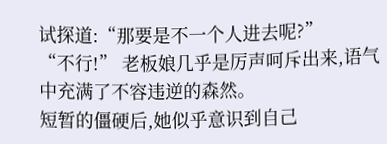试探道:“那要是不一个人进去呢?”
“不行!” 老板娘几乎是厉声呵斥出来,语气中充满了不容违逆的森然。
短暂的僵硬后,她似乎意识到自己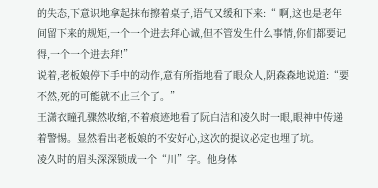的失态,下意识地拿起抹布擦着桌子,语气又缓和下来:“ 啊,这也是老年间留下来的规矩,一个一个进去拜心诚,但不管发生什么事情,你们都要记得,一个一个进去拜!”
说着,老板娘停下手中的动作,意有所指地看了眼众人,阴森森地说道:“要不然,死的可能就不止三个了。”
王潇衣瞳孔骤然收缩,不着痕迹地看了阮白洁和凌久时一眼,眼神中传递着警惕。显然看出老板娘的不安好心,这次的提议必定也埋了坑。
凌久时的眉头深深锁成一个“川”字。他身体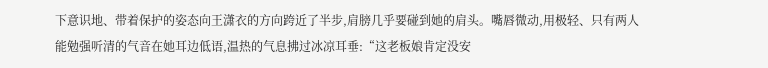下意识地、带着保护的姿态向王潇衣的方向跨近了半步,肩膀几乎要碰到她的肩头。嘴唇微动,用极轻、只有两人能勉强听清的气音在她耳边低语,温热的气息拂过冰凉耳垂:“这老板娘肯定没安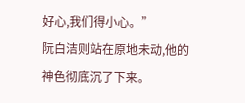好心,我们得小心。”
阮白洁则站在原地未动,他的神色彻底沉了下来。